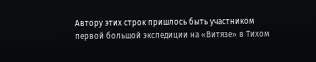Автору этих строк пришлось быть участником первой большой экспедиции на «Витязе» в Тихом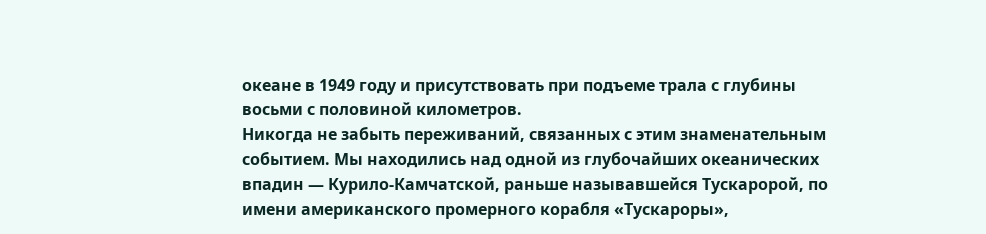океане в 1949 году и присутствовать при подъеме трала с глубины восьми с половиной километров.
Никогда не забыть переживаний, связанных с этим знаменательным событием. Мы находились над одной из глубочайших океанических впадин — Курило-Камчатской, раньше называвшейся Тускаророй, по имени американского промерного корабля «Тускароры»,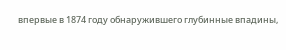впервые в 1874 году обнаружившего глубинные впадины,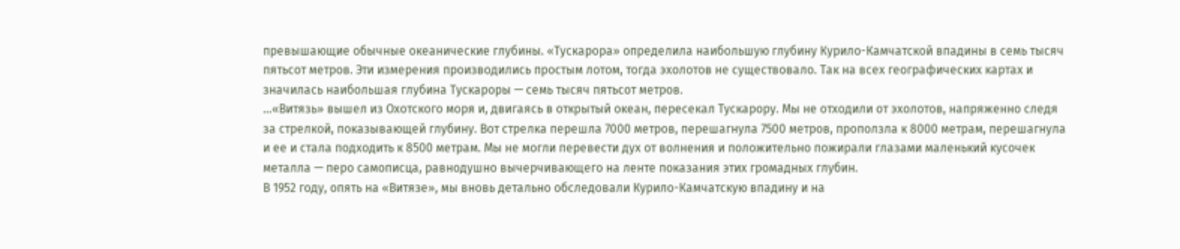превышающие обычные океанические глубины. «Тускарора» определила наибольшую глубину Курило-Камчатской впадины в семь тысяч пятьсот метров. Эти измерения производились простым лотом, тогда эхолотов не существовало. Так на всех географических картах и значилась наибольшая глубина Тускароры — семь тысяч пятьсот метров.
…«Витязь» вышел из Охотского моря и, двигаясь в открытый океан, пересекал Тускарору. Мы не отходили от эхолотов, напряженно следя за стрелкой, показывающей глубину. Вот стрелка перешла 7000 метров, перешагнула 7500 метров, проползла к 8000 метрам, перешагнула и ее и стала подходить к 8500 метрам. Мы не могли перевести дух от волнения и положительно пожирали глазами маленький кусочек металла — перо самописца, равнодушно вычерчивающего на ленте показания этих громадных глубин.
В 1952 году, опять на «Витязе», мы вновь детально обследовали Курило-Камчатскую впадину и на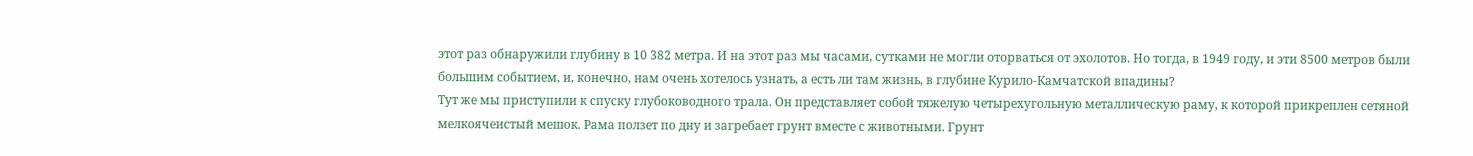этот раз обнаружили глубину в 10 382 метра. И на этот раз мы часами, сутками не могли оторваться от эхолотов. Но тогда, в 1949 году, и эти 8500 метров были большим событием, и, конечно, нам очень хотелось узнать, а есть ли там жизнь, в глубине Курило-Камчатской впадины?
Тут же мы приступили к спуску глубоководного трала. Он представляет собой тяжелую четырехугольную металлическую раму, к которой прикреплен сетяной мелкоячеистый мешок. Рама ползет по дну и загребает грунт вместе с животными. Грунт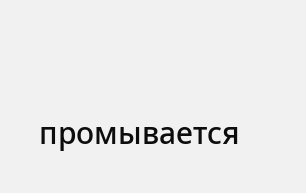промывается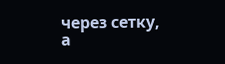через сетку, а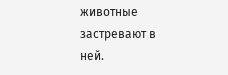животные застревают в ней.